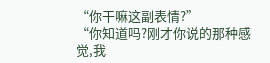“你干嘛这副表情?”
“你知道吗?刚才你说的那种感觉,我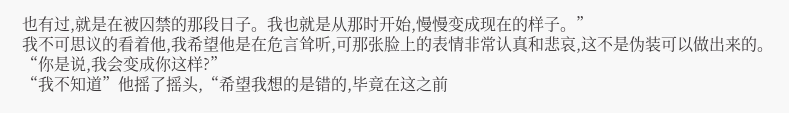也有过,就是在被囚禁的那段日子。我也就是从那时开始,慢慢变成现在的样子。”
我不可思议的看着他,我希望他是在危言耸听,可那张脸上的表情非常认真和悲哀,这不是伪装可以做出来的。
“你是说,我会变成你这样?”
“我不知道”他摇了摇头,“希望我想的是错的,毕竟在这之前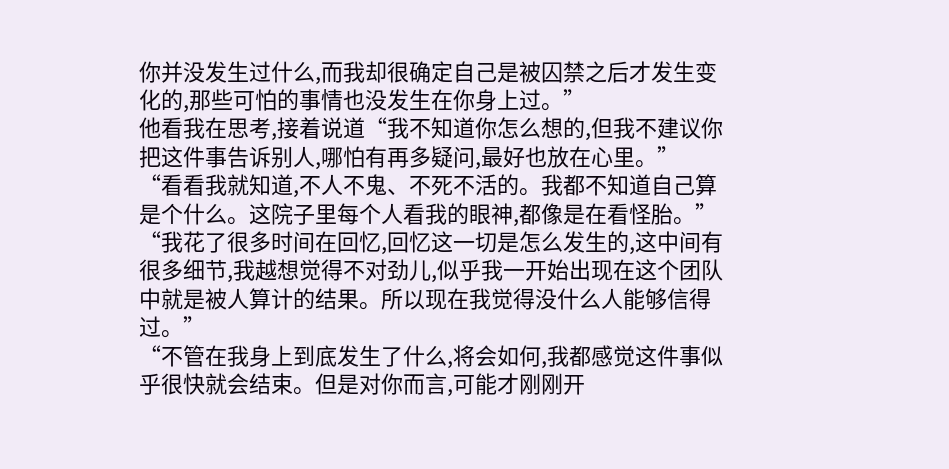你并没发生过什么,而我却很确定自己是被囚禁之后才发生变化的,那些可怕的事情也没发生在你身上过。”
他看我在思考,接着说道“我不知道你怎么想的,但我不建议你把这件事告诉别人,哪怕有再多疑问,最好也放在心里。”
“看看我就知道,不人不鬼、不死不活的。我都不知道自己算是个什么。这院子里每个人看我的眼神,都像是在看怪胎。”
“我花了很多时间在回忆,回忆这一切是怎么发生的,这中间有很多细节,我越想觉得不对劲儿,似乎我一开始出现在这个团队中就是被人算计的结果。所以现在我觉得没什么人能够信得过。”
“不管在我身上到底发生了什么,将会如何,我都感觉这件事似乎很快就会结束。但是对你而言,可能才刚刚开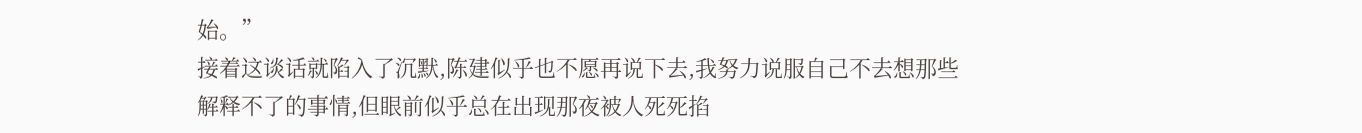始。”
接着这谈话就陷入了沉默,陈建似乎也不愿再说下去,我努力说服自己不去想那些解释不了的事情,但眼前似乎总在出现那夜被人死死掐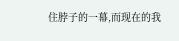住脖子的一幕,而现在的我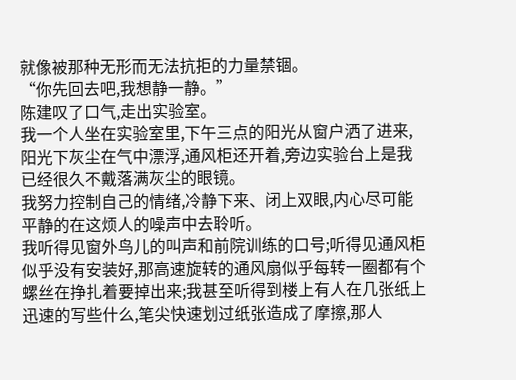就像被那种无形而无法抗拒的力量禁锢。
“你先回去吧,我想静一静。”
陈建叹了口气,走出实验室。
我一个人坐在实验室里,下午三点的阳光从窗户洒了进来,阳光下灰尘在气中漂浮,通风柜还开着,旁边实验台上是我已经很久不戴落满灰尘的眼镜。
我努力控制自己的情绪,冷静下来、闭上双眼,内心尽可能平静的在这烦人的噪声中去聆听。
我听得见窗外鸟儿的叫声和前院训练的口号;听得见通风柜似乎没有安装好,那高速旋转的通风扇似乎每转一圈都有个螺丝在挣扎着要掉出来;我甚至听得到楼上有人在几张纸上迅速的写些什么,笔尖快速划过纸张造成了摩擦,那人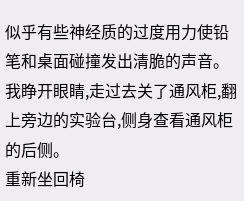似乎有些神经质的过度用力使铅笔和桌面碰撞发出清脆的声音。
我睁开眼睛,走过去关了通风柜,翻上旁边的实验台,侧身查看通风柜的后侧。
重新坐回椅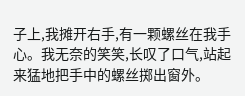子上,我摊开右手,有一颗螺丝在我手心。我无奈的笑笑,长叹了口气,站起来猛地把手中的螺丝掷出窗外。